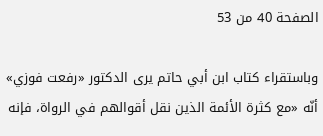الصفحة 40 من 53

وباستقراء كتاب ابن أبي حاتم يرى الدكتور «رفعت فوزي» أنّه «مع كثرة الأئمة الذين نقل أقوالهم في الرواة، فإنه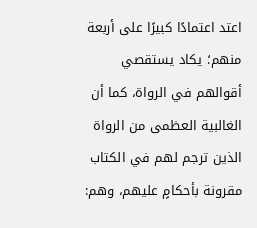اعتد اعتمادًا كبيرًا على أربعة منهم؛ يكاد يستقصي أقوالهم في الرواة، كما أن الغالبية العظمى من الرواة الذين ترجم لهم في الكتاب مقرونة بأحكامٍ عليهم، وهم: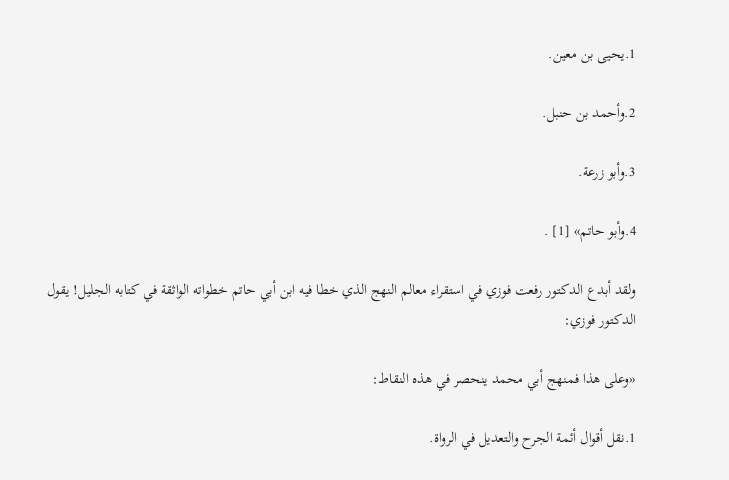1.يحيى بن معين.

2.وأحمد بن حنبل.

3.وأبو زرعة.

4.وأبو حاتم» [1] .

ولقد أبدع الدكتور رفعت فوزي في استقراء معالم النهج الذي خطا فيه ابن أبي حاتم خطواته الواثقة في كتابه الجليل! يقول الدكتور فوزي:

«وعلى هذا فمنهج أبي محمد ينحصر في هذه النقاط:

1.نقل أقوال أئمة الجرح والتعديل في الرواة.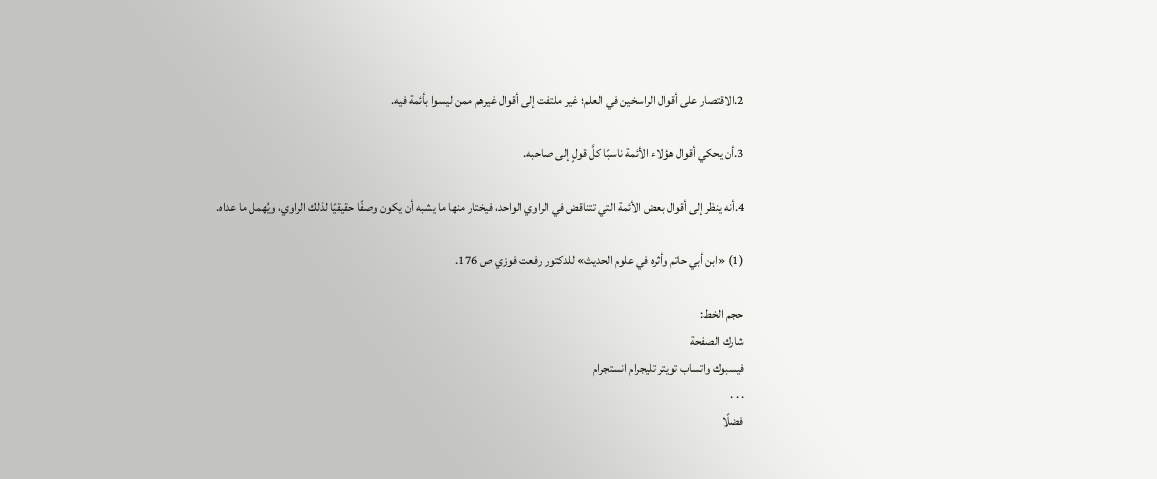2.الاقتصار على أقوال الراسخين في العلم؛ غير ملتفت إلى أقوال غيرهم ممن ليسوا بأئمة فيه.

3.أن يحكي أقوال هؤلاء الأئمة ناسبًا كلَّ قولٍ إلى صاحبه.

4.أنه ينظر إلى أقوال بعض الأئمة التي تتناقض في الراوي الواحد، فيختار منها ما يشبه أن يكون وصفًا حقيقيًا لذلك الراوي، ويُهمل ما عداه.

(1) «ابن أبي حاتم وأثره في علوم الحديث» للدكتور رفعت فوزي ص 176.

حجم الخط:
شارك الصفحة
فيسبوك واتساب تويتر تليجرام انستجرام
. . .
فضلًا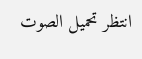انتظر تحميل الصوت